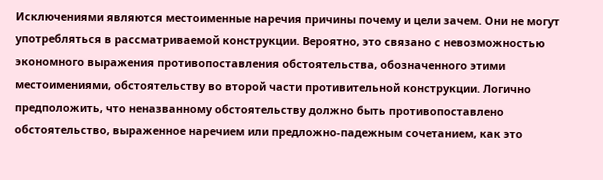Исключениями являются местоименные наречия причины почему и цели зачем. Они не могут употребляться в рассматриваемой конструкции. Вероятно, это связано с невозможностью экономного выражения противопоставления обстоятельства, обозначенного этими местоимениями, обстоятельству во второй части противительной конструкции. Логично предположить, что неназванному обстоятельству должно быть противопоставлено обстоятельство, выраженное наречием или предложно-падежным сочетанием, как это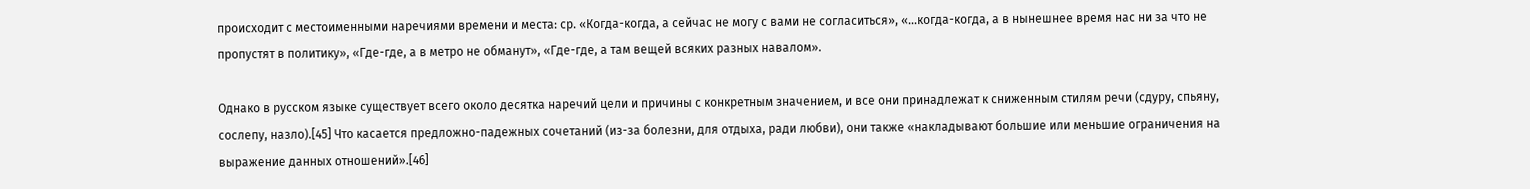происходит с местоименными наречиями времени и места: ср. «Когда-когда, а сейчас не могу с вами не согласиться», «…когда-когда, а в нынешнее время нас ни за что не пропустят в политику», «Где-где, а в метро не обманут», «Где-где, а там вещей всяких разных навалом».

Однако в русском языке существует всего около десятка наречий цели и причины с конкретным значением, и все они принадлежат к сниженным стилям речи (сдуру, спьяну, сослепу, назло).[45] Что касается предложно-падежных сочетаний (из-за болезни, для отдыха, ради любви), они также «накладывают большие или меньшие ограничения на выражение данных отношений».[46]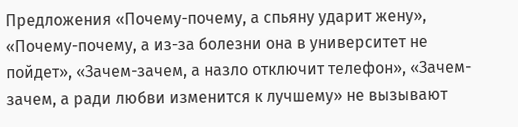Предложения «Почему-почему, а спьяну ударит жену», «Почему-почему, а из-за болезни она в университет не пойдет», «Зачем-зачем, а назло отключит телефон», «Зачем-зачем, а ради любви изменится к лучшему» не вызывают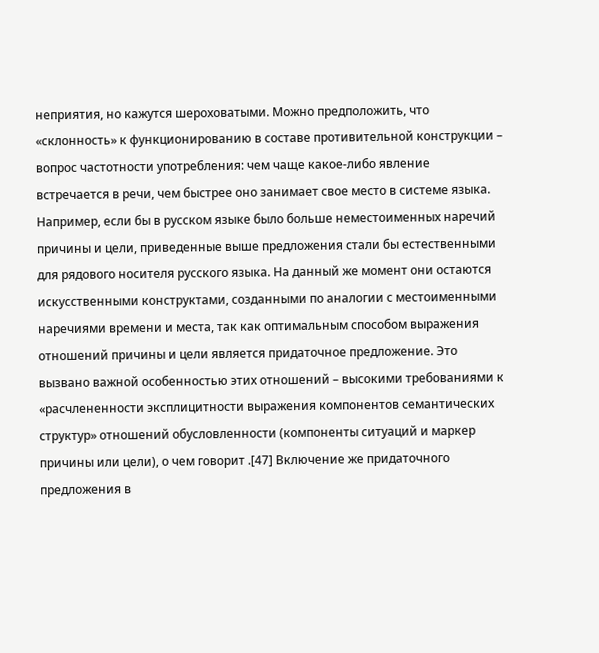неприятия, но кажутся шероховатыми. Можно предположить, что «склонность» к функционированию в составе противительной конструкции – вопрос частотности употребления: чем чаще какое-либо явление встречается в речи, чем быстрее оно занимает свое место в системе языка. Например, если бы в русском языке было больше неместоименных наречий причины и цели, приведенные выше предложения стали бы естественными для рядового носителя русского языка. На данный же момент они остаются искусственными конструктами, созданными по аналогии с местоименными наречиями времени и места, так как оптимальным способом выражения отношений причины и цели является придаточное предложение. Это вызвано важной особенностью этих отношений – высокими требованиями к «расчлененности эксплицитности выражения компонентов семантических структур» отношений обусловленности (компоненты ситуаций и маркер причины или цели), о чем говорит .[47] Включение же придаточного предложения в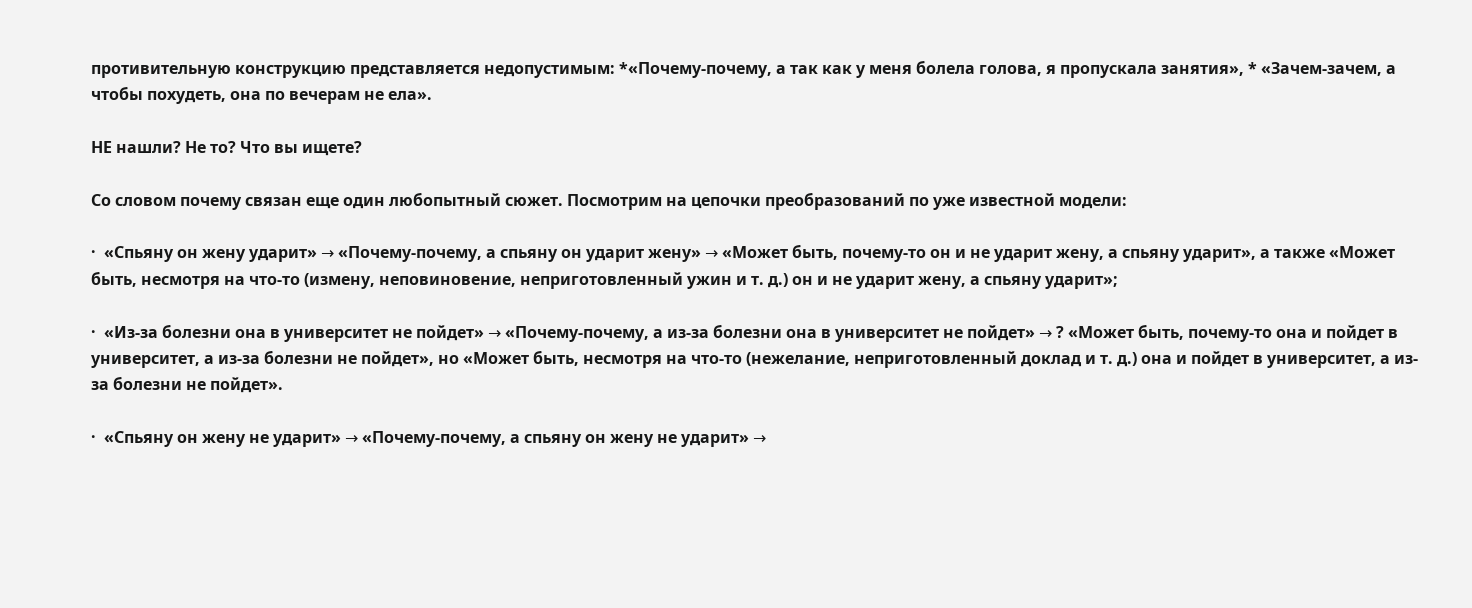противительную конструкцию представляется недопустимым: *«Почему-почему, а так как у меня болела голова, я пропускала занятия», * «Зачем-зачем, а чтобы похудеть, она по вечерам не ела».

НЕ нашли? Не то? Что вы ищете?

Со словом почему связан еще один любопытный сюжет. Посмотрим на цепочки преобразований по уже известной модели:

·  «Спьяну он жену ударит» → «Почему-почему, а спьяну он ударит жену» → «Может быть, почему-то он и не ударит жену, а спьяну ударит», а также «Может быть, несмотря на что-то (измену, неповиновение, неприготовленный ужин и т. д.) он и не ударит жену, а спьяну ударит»;

·  «Из-за болезни она в университет не пойдет» → «Почему-почему, а из-за болезни она в университет не пойдет» → ? «Может быть, почему-то она и пойдет в университет, а из-за болезни не пойдет», но «Может быть, несмотря на что-то (нежелание, неприготовленный доклад и т. д.) она и пойдет в университет, а из-за болезни не пойдет».

·  «Спьяну он жену не ударит» → «Почему-почему, а спьяну он жену не ударит» →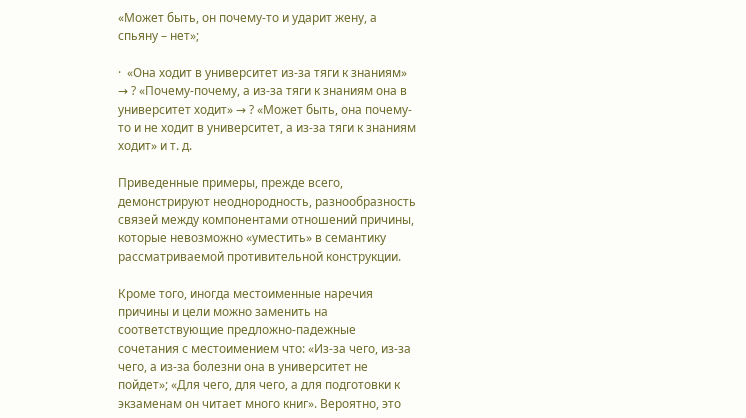«Может быть, он почему-то и ударит жену, а спьяну – нет»;

·  «Она ходит в университет из-за тяги к знаниям» → ? «Почему-почему, а из-за тяги к знаниям она в университет ходит» → ? «Может быть, она почему-то и не ходит в университет, а из-за тяги к знаниям ходит» и т. д.

Приведенные примеры, прежде всего, демонстрируют неоднородность, разнообразность связей между компонентами отношений причины, которые невозможно «уместить» в семантику рассматриваемой противительной конструкции.

Кроме того, иногда местоименные наречия причины и цели можно заменить на соответствующие предложно-падежные сочетания с местоимением что: «Из-за чего, из-за чего, а из-за болезни она в университет не пойдет»; «Для чего, для чего, а для подготовки к экзаменам он читает много книг». Вероятно, это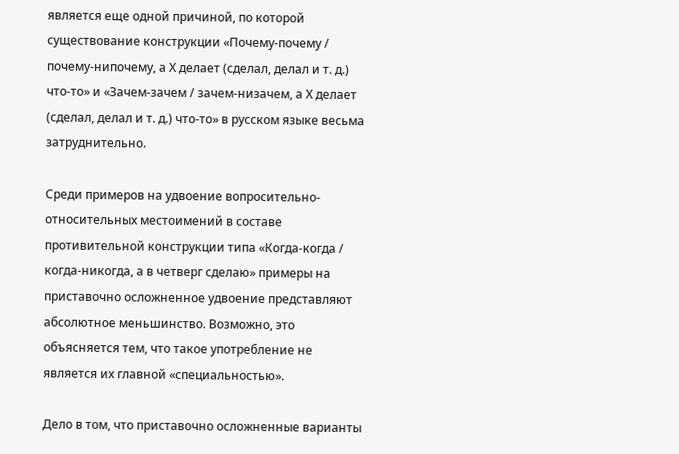является еще одной причиной, по которой существование конструкции «Почему-почему / почему-нипочему, а Х делает (сделал, делал и т. д.) что-то» и «Зачем-зачем / зачем-низачем, а Х делает (сделал, делал и т. д.) что-то» в русском языке весьма затруднительно.

Среди примеров на удвоение вопросительно-относительных местоимений в составе противительной конструкции типа «Когда-когда / когда-никогда, а в четверг сделаю» примеры на приставочно осложненное удвоение представляют абсолютное меньшинство. Возможно, это объясняется тем, что такое употребление не является их главной «специальностью».

Дело в том, что приставочно осложненные варианты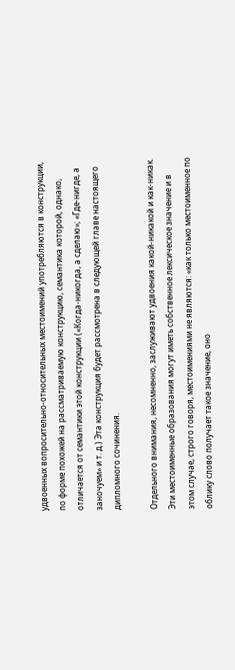удвоенных вопросительно-относительных местоимений употребляются в конструкции, по форме похожей на рассматриваемую конструкцию, семантика которой, однако, отличается от семантики этой конструкции («Когда-никогда, а сделаю»; «Где-нигде, а заночуем» и т. д.) Эта конструкция будет рассмотрена в следующей главе настоящего дипломного сочинения.

Отдельного внимания, несомненно, заслуживают удвоения какой-никакой и как-никак. Эти местоименные образования могут иметь собственное лексическое значение и в этом случае, строго говоря, местоимениями не являются: «как только местоименное по облику слово получает такое значение, оно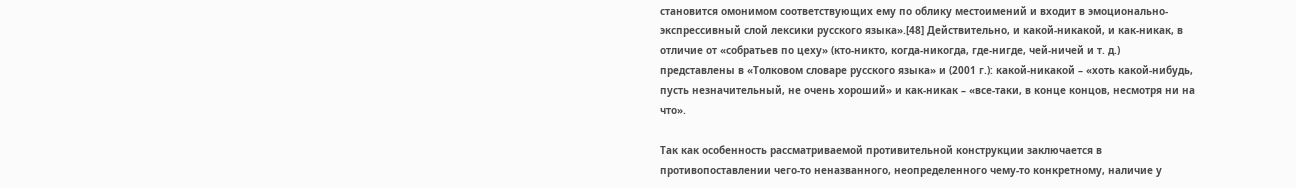становится омонимом соответствующих ему по облику местоимений и входит в эмоционально-экспрессивный слой лексики русского языка».[48] Действительно, и какой-никакой, и как-никак, в отличие от «собратьев по цеху» (кто-никто, когда-никогда, где-нигде, чей-ничей и т. д.) представлены в «Толковом словаре русского языка» и (2001 г.): какой-никакой – «хоть какой-нибудь, пусть незначительный, не очень хороший» и как-никак – «все-таки, в конце концов, несмотря ни на что».

Так как особенность рассматриваемой противительной конструкции заключается в противопоставлении чего-то неназванного, неопределенного чему-то конкретному, наличие у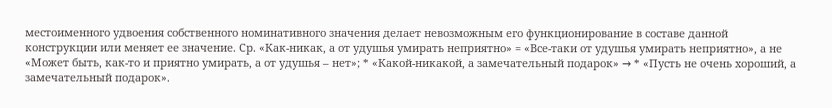местоименного удвоения собственного номинативного значения делает невозможным его функционирование в составе данной конструкции или меняет ее значение. Ср. «Как-никак, а от удушья умирать неприятно» = «Все-таки от удушья умирать неприятно», а не «Может быть, как-то и приятно умирать, а от удушья – нет»; * «Какой-никакой, а замечательный подарок» → * «Пусть не очень хороший, а замечательный подарок».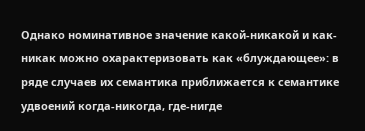Однако номинативное значение какой-никакой и как-никак можно охарактеризовать как «блуждающее»: в ряде случаев их семантика приближается к семантике удвоений когда-никогда, где-нигде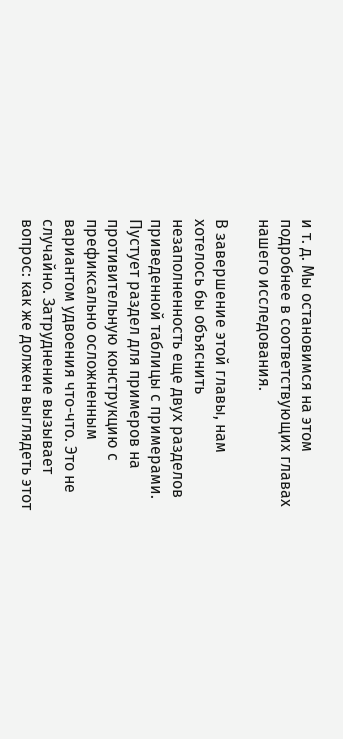и т. д. Мы остановимся на этом подробнее в соответствующих главах нашего исследования.

В завершение этой главы, нам хотелось бы объяснить незаполненность еще двух разделов приведенной таблицы с примерами. Пустует раздел для примеров на противительную конструкцию с префиксально осложненным вариантом удвоения что-что. Это не случайно. Затруднение вызывает вопрос: как же должен выглядеть этот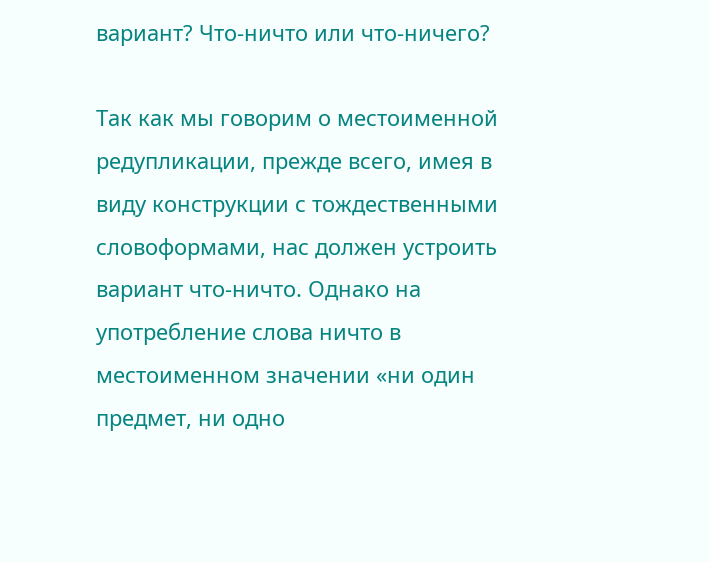вариант? Что-ничто или что-ничего?

Так как мы говорим о местоименной редупликации, прежде всего, имея в виду конструкции с тождественными словоформами, нас должен устроить вариант что-ничто. Однако на употребление слова ничто в местоименном значении «ни один предмет, ни одно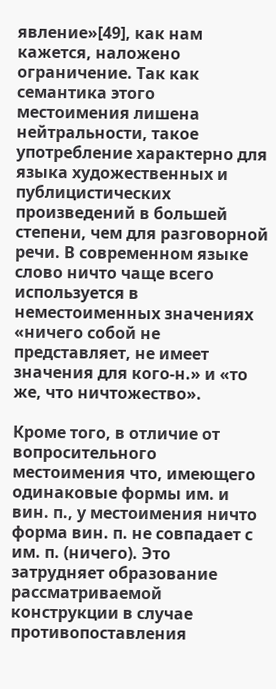явление»[49], как нам кажется, наложено ограничение. Так как семантика этого местоимения лишена нейтральности, такое употребление характерно для языка художественных и публицистических произведений в большей степени, чем для разговорной речи. В современном языке слово ничто чаще всего используется в неместоименных значениях «ничего собой не представляет, не имеет значения для кого-н.» и «то же, что ничтожество».

Кроме того, в отличие от вопросительного местоимения что, имеющего одинаковые формы им. и вин. п., у местоимения ничто форма вин. п. не совпадает с им. п. (ничего). Это затрудняет образование рассматриваемой конструкции в случае противопоставления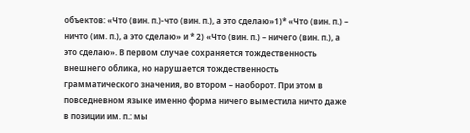объектов: «Что (вин. п.)-что (вин. п.), а это сделаю»1)* «Что (вин. п.) – ничто (им. п.), а это сделаю» и * 2) «Что (вин. п.) – ничего (вин. п.), а это сделаю». В первом случае сохраняется тождественность внешнего облика, но нарушается тождественность грамматического значения, во втором – наоборот. При этом в повседневном языке именно форма ничего выместила ничто даже в позиции им. п.: мы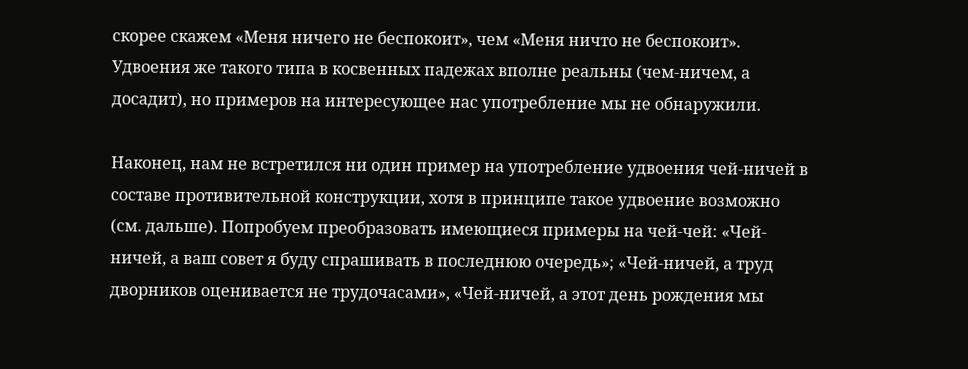скорее скажем «Меня ничего не беспокоит», чем «Меня ничто не беспокоит». Удвоения же такого типа в косвенных падежах вполне реальны (чем-ничем, а досадит), но примеров на интересующее нас употребление мы не обнаружили.

Наконец, нам не встретился ни один пример на употребление удвоения чей-ничей в составе противительной конструкции, хотя в принципе такое удвоение возможно (см. дальше). Попробуем преобразовать имеющиеся примеры на чей-чей: «Чей-ничей, а ваш совет я буду спрашивать в последнюю очередь»; «Чей-ничей, а труд дворников оценивается не трудочасами», «Чей-ничей, а этот день рождения мы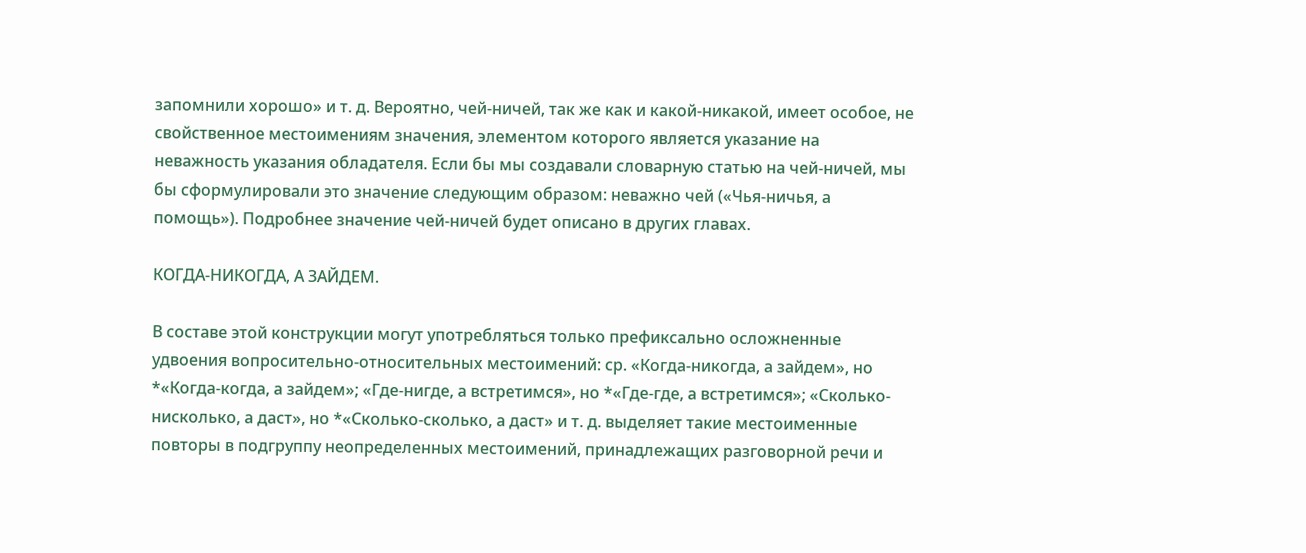запомнили хорошо» и т. д. Вероятно, чей-ничей, так же как и какой-никакой, имеет особое, не свойственное местоимениям значения, элементом которого является указание на неважность указания обладателя. Если бы мы создавали словарную статью на чей-ничей, мы бы сформулировали это значение следующим образом: неважно чей («Чья-ничья, а помощь»). Подробнее значение чей-ничей будет описано в других главах.

КОГДА-НИКОГДА, А ЗАЙДЕМ.

В составе этой конструкции могут употребляться только префиксально осложненные удвоения вопросительно-относительных местоимений: ср. «Когда-никогда, а зайдем», но *«Когда-когда, а зайдем»; «Где-нигде, а встретимся», но *«Где-где, а встретимся»; «Сколько-нисколько, а даст», но *«Сколько-сколько, а даст» и т. д. выделяет такие местоименные повторы в подгруппу неопределенных местоимений, принадлежащих разговорной речи и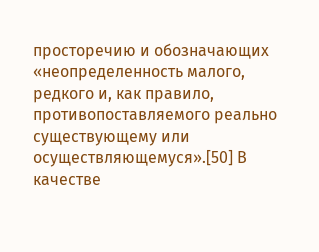просторечию и обозначающих «неопределенность малого, редкого и, как правило, противопоставляемого реально существующему или осуществляющемуся».[50] В качестве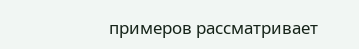примеров рассматривает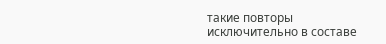такие повторы исключительно в составе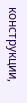конструкции,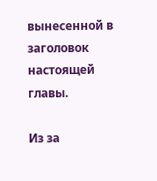вынесенной в заголовок настоящей главы.

Из за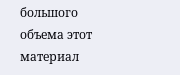большого объема этот материал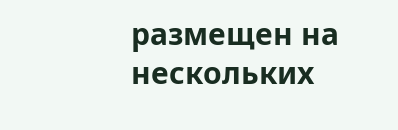размещен на нескольких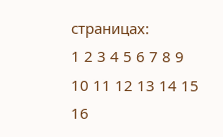страницах:
1 2 3 4 5 6 7 8 9 10 11 12 13 14 15 16